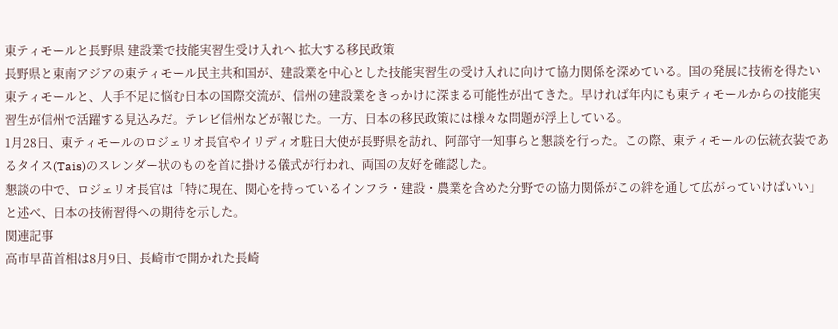東ティモールと長野県 建設業で技能実習生受け入れへ 拡大する移民政策
長野県と東南アジアの東ティモール民主共和国が、建設業を中心とした技能実習生の受け入れに向けて協力関係を深めている。国の発展に技術を得たい東ティモールと、人手不足に悩む日本の国際交流が、信州の建設業をきっかけに深まる可能性が出てきた。早ければ年内にも東ティモールからの技能実習生が信州で活躍する見込みだ。テレビ信州などが報じた。一方、日本の移民政策には様々な問題が浮上している。
1月28日、東ティモールのロジェリオ長官やイリディオ駐日大使が長野県を訪れ、阿部守一知事らと懇談を行った。この際、東ティモールの伝統衣装であるタイス(Tais)のスレンダー状のものを首に掛ける儀式が行われ、両国の友好を確認した。
懇談の中で、ロジェリオ長官は「特に現在、関心を持っているインフラ・建設・農業を含めた分野での協力関係がこの絆を通して広がっていけばいい」と述べ、日本の技術習得への期待を示した。
関連記事
高市早苗首相は8月9日、長崎市で開かれた長崎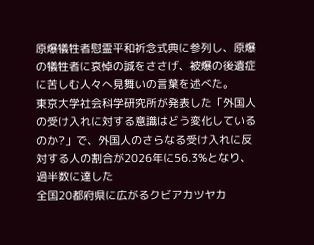原爆犠牲者慰霊平和祈念式典に参列し、原爆の犠牲者に哀悼の誠をささげ、被爆の後遺症に苦しむ人々へ見舞いの言葉を述べた。
東京大学社会科学研究所が発表した「外国人の受け入れに対する意識はどう変化しているのか?」で、外国人のさらなる受け入れに反対する人の割合が2026年に56.3%となり、過半数に達した
全国20都府県に広がるクビアカツヤカ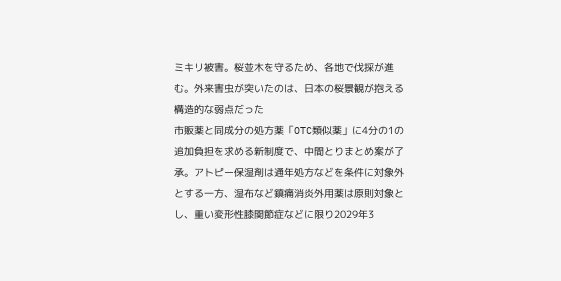ミキリ被害。桜並木を守るため、各地で伐採が進む。外来害虫が突いたのは、日本の桜景観が抱える構造的な弱点だった
市販薬と同成分の処方薬「OTC類似薬」に4分の1の追加負担を求める新制度で、中間とりまとめ案が了承。アトピー保湿剤は通年処方などを条件に対象外とする一方、湿布など鎮痛消炎外用薬は原則対象とし、重い変形性膝関節症などに限り2029年3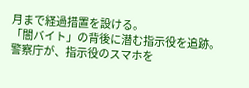月まで経過措置を設ける。
「闇バイト」の背後に潜む指示役を追跡。警察庁が、指示役のスマホを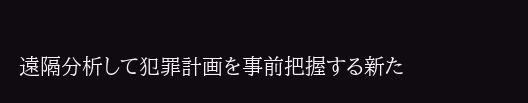遠隔分析して犯罪計画を事前把握する新た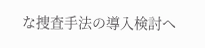な捜査手法の導入検討へ